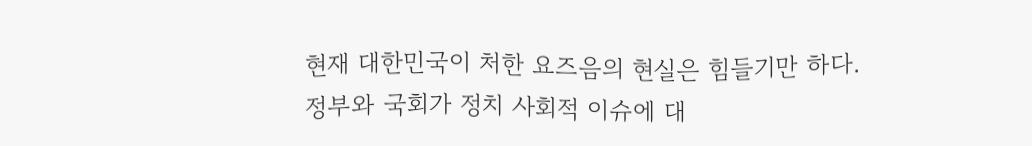현재 대한민국이 처한 요즈음의 현실은 힘들기만 하다.
정부와 국회가 정치 사회적 이슈에 대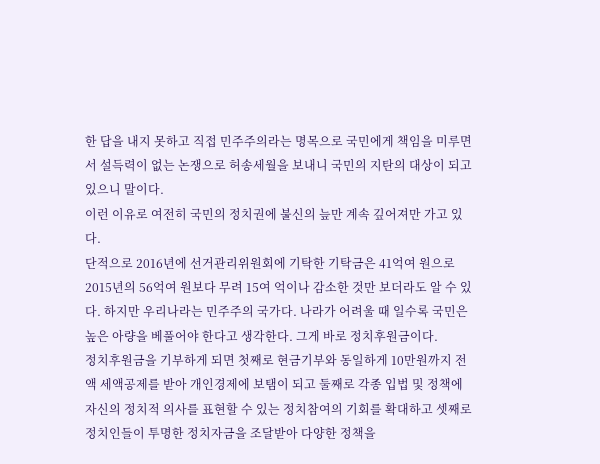한 답을 내지 못하고 직접 민주주의라는 명목으로 국민에게 책임을 미루면서 설득력이 없는 논쟁으로 허송세월을 보내니 국민의 지탄의 대상이 되고 있으니 말이다.
이런 이유로 여전히 국민의 정치권에 불신의 늪만 계속 깊어져만 가고 있다.
단적으로 2016년에 선거관리위원회에 기탁한 기탁금은 41억여 원으로 2015년의 56억여 원보다 무려 15여 억이나 감소한 것만 보더라도 알 수 있다. 하지만 우리나라는 민주주의 국가다. 나라가 어려울 때 일수록 국민은 높은 아량을 베풀어야 한다고 생각한다. 그게 바로 정치후원금이다.
정치후원금을 기부하게 되면 첫째로 현금기부와 동일하게 10만원까지 전액 세액공제를 받아 개인경제에 보탬이 되고 둘째로 각종 입법 및 정책에 자신의 정치적 의사를 표현할 수 있는 정치참여의 기회를 확대하고 셋째로 정치인들이 투명한 정치자금을 조달받아 다양한 정책을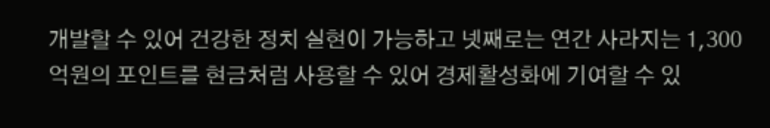개발할 수 있어 건강한 정치 실현이 가능하고 넷째로는 연간 사라지는 1,300억원의 포인트를 현금처럼 사용할 수 있어 경제활성화에 기여할 수 있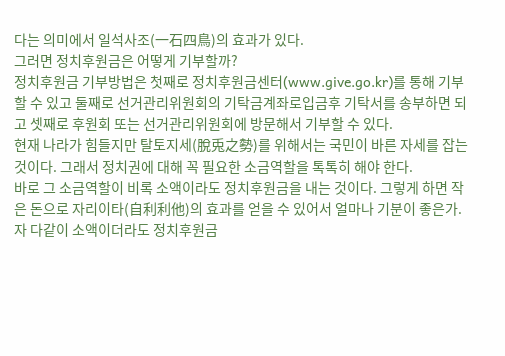다는 의미에서 일석사조(一石四鳥)의 효과가 있다.
그러면 정치후원금은 어떻게 기부할까?
정치후원금 기부방법은 첫째로 정치후원금센터(www.give.go.kr)를 통해 기부할 수 있고 둘째로 선거관리위원회의 기탁금계좌로입금후 기탁서를 송부하면 되고 셋째로 후원회 또는 선거관리위원회에 방문해서 기부할 수 있다.
현재 나라가 힘들지만 탈토지세(脫兎之勢)를 위해서는 국민이 바른 자세를 잡는 것이다. 그래서 정치권에 대해 꼭 필요한 소금역할을 톡톡히 해야 한다.
바로 그 소금역할이 비록 소액이라도 정치후원금을 내는 것이다. 그렇게 하면 작은 돈으로 자리이타(自利利他)의 효과를 얻을 수 있어서 얼마나 기분이 좋은가.
자 다같이 소액이더라도 정치후원금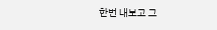한번 내보고 그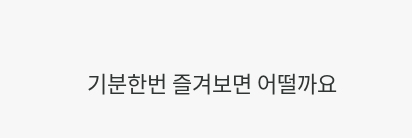기분한번 즐겨보면 어떨까요